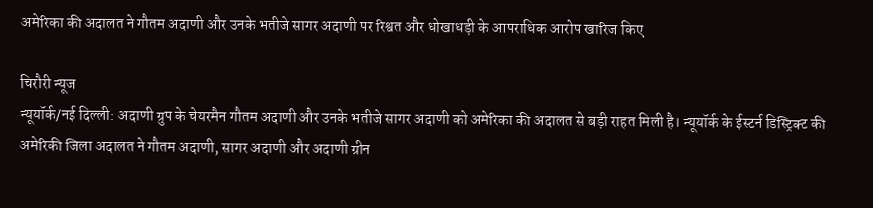अमेरिका की अदालत ने गौतम अदाणी और उनके भतीजे सागर अदाणी पर रिश्वत और धोखाधड़ी के आपराधिक आरोप खारिज किए

चिरौरी न्यूज
न्यूयॉर्क/नई दिल्ली: अदाणी ग्रुप के चेयरमैन गौतम अदाणी और उनके भतीजे सागर अदाणी को अमेरिका की अदालत से बड़ी राहत मिली है। न्यूयॉर्क के ईस्टर्न डिस्ट्रिक्ट की अमेरिकी जिला अदालत ने गौतम अदाणी, सागर अदाणी और अदाणी ग्रीन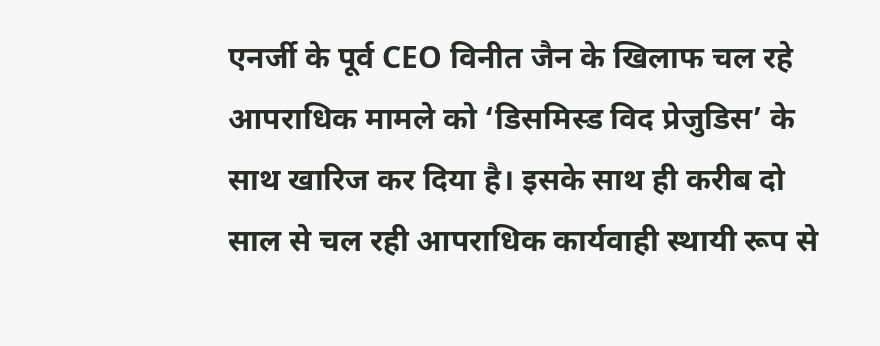एनर्जी के पूर्व CEO विनीत जैन के खिलाफ चल रहे आपराधिक मामले को ‘डिसमिस्ड विद प्रेजुडिस’ के साथ खारिज कर दिया है। इसके साथ ही करीब दो साल से चल रही आपराधिक कार्यवाही स्थायी रूप से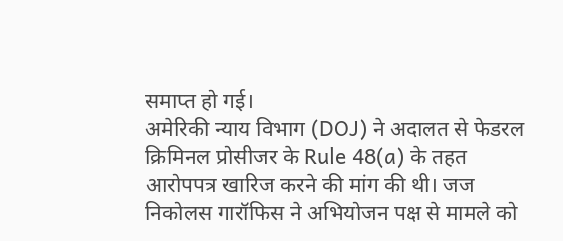समाप्त हो गई।
अमेरिकी न्याय विभाग (DOJ) ने अदालत से फेडरल क्रिमिनल प्रोसीजर के Rule 48(a) के तहत आरोपपत्र खारिज करने की मांग की थी। जज निकोलस गारॉफिस ने अभियोजन पक्ष से मामले को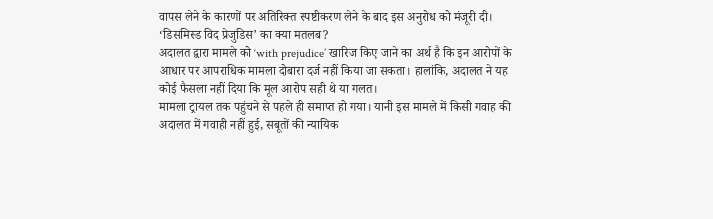वापस लेने के कारणों पर अतिरिक्त स्पष्टीकरण लेने के बाद इस अनुरोध को मंजूरी दी।
‘डिसमिस्ड विद प्रेजुडिस’ का क्या मतलब?
अदालत द्वारा मामले को ‘with prejudice’ खारिज किए जाने का अर्थ है कि इन आरोपों के आधार पर आपराधिक मामला दोबारा दर्ज नहीं किया जा सकता। हालांकि, अदालत ने यह कोई फैसला नहीं दिया कि मूल आरोप सही थे या गलत।
मामला ट्रायल तक पहुंचने से पहले ही समाप्त हो गया। यानी इस मामले में किसी गवाह की अदालत में गवाही नहीं हुई, सबूतों की न्यायिक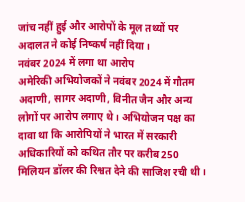जांच नहीं हुई और आरोपों के मूल तथ्यों पर अदालत ने कोई निष्कर्ष नहीं दिया।
नवंबर 2024 में लगा था आरोप
अमेरिकी अभियोजकों ने नवंबर 2024 में गौतम अदाणी, सागर अदाणी, विनीत जैन और अन्य लोगों पर आरोप लगाए थे। अभियोजन पक्ष का दावा था कि आरोपियों ने भारत में सरकारी अधिकारियों को कथित तौर पर करीब 250 मिलियन डॉलर की रिश्वत देने की साजिश रची थी।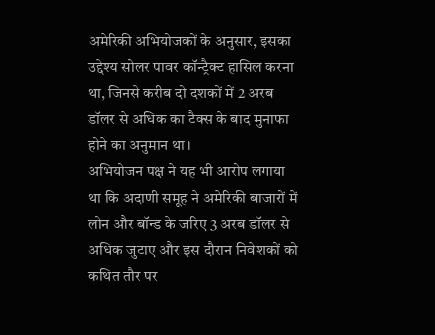अमेरिकी अभियोजकों के अनुसार, इसका उद्देश्य सोलर पावर कॉन्ट्रैक्ट हासिल करना था, जिनसे करीब दो दशकों में 2 अरब डॉलर से अधिक का टैक्स के बाद मुनाफा होने का अनुमान था।
अभियोजन पक्ष ने यह भी आरोप लगाया था कि अदाणी समूह ने अमेरिकी बाजारों में लोन और बॉन्ड के जरिए 3 अरब डॉलर से अधिक जुटाए और इस दौरान निवेशकों को कथित तौर पर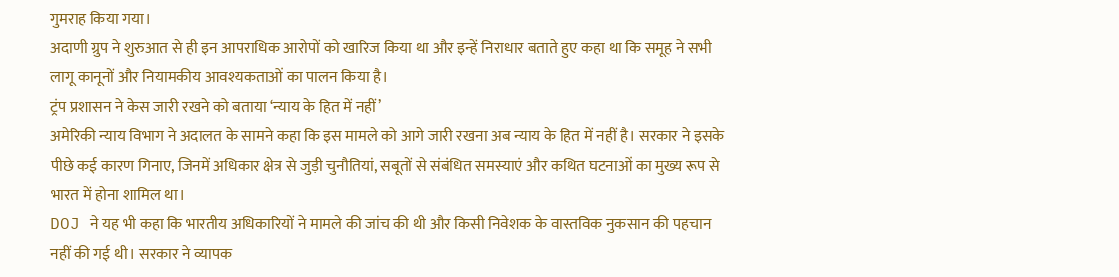गुमराह किया गया।
अदाणी ग्रुप ने शुरुआत से ही इन आपराधिक आरोपों को खारिज किया था और इन्हें निराधार बताते हुए कहा था कि समूह ने सभी लागू कानूनों और नियामकीय आवश्यकताओं का पालन किया है।
ट्रंप प्रशासन ने केस जारी रखने को बताया ‘न्याय के हित में नहीं’
अमेरिकी न्याय विभाग ने अदालत के सामने कहा कि इस मामले को आगे जारी रखना अब न्याय के हित में नहीं है। सरकार ने इसके पीछे कई कारण गिनाए, जिनमें अधिकार क्षेत्र से जुड़ी चुनौतियां, सबूतों से संबंधित समस्याएं और कथित घटनाओं का मुख्य रूप से भारत में होना शामिल था।
DOJ ने यह भी कहा कि भारतीय अधिकारियों ने मामले की जांच की थी और किसी निवेशक के वास्तविक नुकसान की पहचान नहीं की गई थी। सरकार ने व्यापक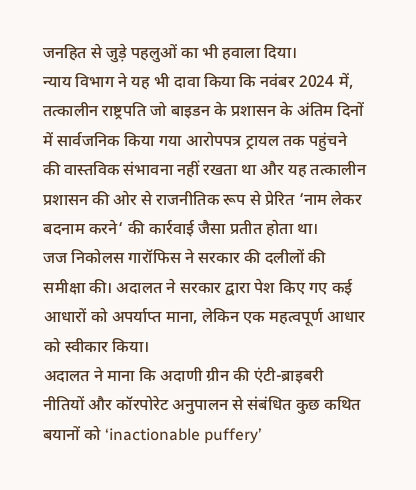जनहित से जुड़े पहलुओं का भी हवाला दिया।
न्याय विभाग ने यह भी दावा किया कि नवंबर 2024 में, तत्कालीन राष्ट्रपति जो बाइडन के प्रशासन के अंतिम दिनों में सार्वजनिक किया गया आरोपपत्र ट्रायल तक पहुंचने की वास्तविक संभावना नहीं रखता था और यह तत्कालीन प्रशासन की ओर से राजनीतिक रूप से प्रेरित ‘नाम लेकर बदनाम करने‘ की कार्रवाई जैसा प्रतीत होता था।
जज निकोलस गारॉफिस ने सरकार की दलीलों की समीक्षा की। अदालत ने सरकार द्वारा पेश किए गए कई आधारों को अपर्याप्त माना, लेकिन एक महत्वपूर्ण आधार को स्वीकार किया।
अदालत ने माना कि अदाणी ग्रीन की एंटी-ब्राइबरी नीतियों और कॉरपोरेट अनुपालन से संबंधित कुछ कथित बयानों को ‘inactionable puffery’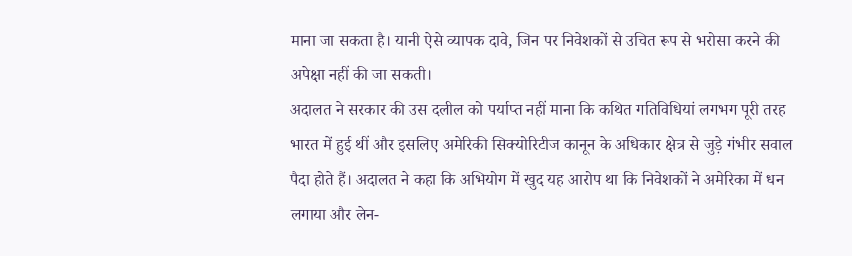माना जा सकता है। यानी ऐसे व्यापक दावे, जिन पर निवेशकों से उचित रूप से भरोसा करने की अपेक्षा नहीं की जा सकती।
अदालत ने सरकार की उस दलील को पर्याप्त नहीं माना कि कथित गतिविधियां लगभग पूरी तरह भारत में हुई थीं और इसलिए अमेरिकी सिक्योरिटीज कानून के अधिकार क्षेत्र से जुड़े गंभीर सवाल पैदा होते हैं। अदालत ने कहा कि अभियोग में खुद यह आरोप था कि निवेशकों ने अमेरिका में धन लगाया और लेन-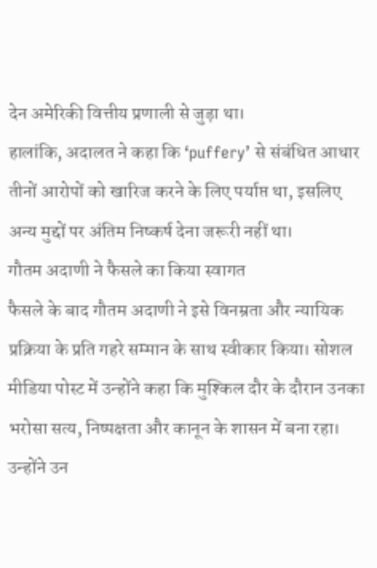देन अमेरिकी वित्तीय प्रणाली से जुड़ा था।
हालांकि, अदालत ने कहा कि ‘puffery’ से संबंधित आधार तीनों आरोपों को खारिज करने के लिए पर्याप्त था, इसलिए अन्य मुद्दों पर अंतिम निष्कर्ष देना जरूरी नहीं था।
गौतम अदाणी ने फैसले का किया स्वागत
फैसले के बाद गौतम अदाणी ने इसे विनम्रता और न्यायिक प्रक्रिया के प्रति गहरे सम्मान के साथ स्वीकार किया। सोशल मीडिया पोस्ट में उन्होंने कहा कि मुश्किल दौर के दौरान उनका भरोसा सत्य, निष्पक्षता और कानून के शासन में बना रहा।
उन्होंने उन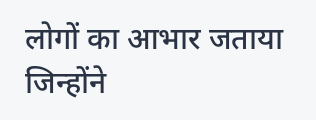लोगों का आभार जताया जिन्होंने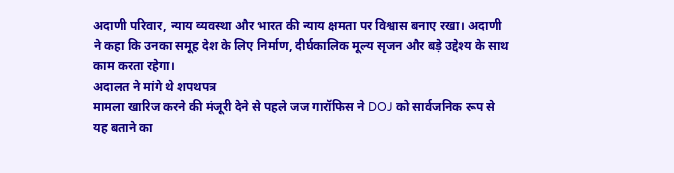अदाणी परिवार, न्याय व्यवस्था और भारत की न्याय क्षमता पर विश्वास बनाए रखा। अदाणी ने कहा कि उनका समूह देश के लिए निर्माण, दीर्घकालिक मूल्य सृजन और बड़े उद्देश्य के साथ काम करता रहेगा।
अदालत ने मांगे थे शपथपत्र
मामला खारिज करने की मंजूरी देने से पहले जज गारॉफिस ने DOJ को सार्वजनिक रूप से यह बताने का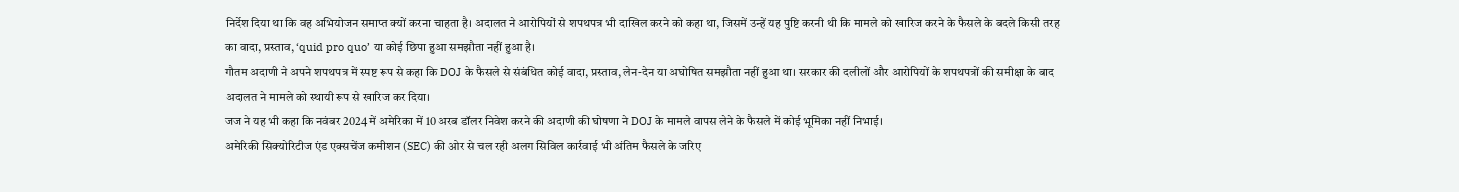निर्देश दिया था कि वह अभियोजन समाप्त क्यों करना चाहता है। अदालत ने आरोपियों से शपथपत्र भी दाखिल करने को कहा था, जिसमें उन्हें यह पुष्टि करनी थी कि मामले को खारिज करने के फैसले के बदले किसी तरह का वादा, प्रस्ताव, ‘quid pro quo’ या कोई छिपा हुआ समझौता नहीं हुआ है।
गौतम अदाणी ने अपने शपथपत्र में स्पष्ट रूप से कहा कि DOJ के फैसले से संबंधित कोई वादा, प्रस्ताव, लेन-देन या अघोषित समझौता नहीं हुआ था। सरकार की दलीलों और आरोपियों के शपथपत्रों की समीक्षा के बाद अदालत ने मामले को स्थायी रूप से खारिज कर दिया।
जज ने यह भी कहा कि नवंबर 2024 में अमेरिका में 10 अरब डॉलर निवेश करने की अदाणी की घोषणा ने DOJ के मामले वापस लेने के फैसले में कोई भूमिका नहीं निभाई।
अमेरिकी सिक्योरिटीज एंड एक्सचेंज कमीशन (SEC) की ओर से चल रही अलग सिविल कार्रवाई भी अंतिम फैसले के जरिए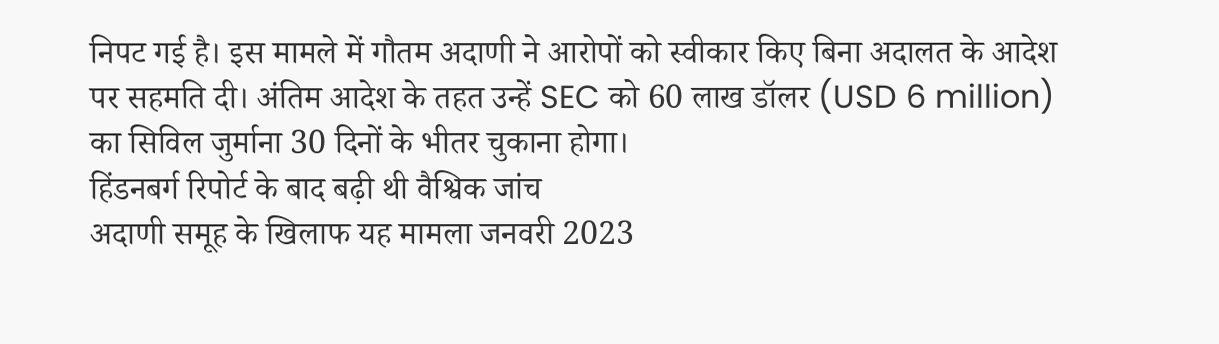निपट गई है। इस मामले में गौतम अदाणी ने आरोपों को स्वीकार किए बिना अदालत के आदेश पर सहमति दी। अंतिम आदेश के तहत उन्हें SEC को 60 लाख डॉलर (USD 6 million) का सिविल जुर्माना 30 दिनों के भीतर चुकाना होगा।
हिंडनबर्ग रिपोर्ट के बाद बढ़ी थी वैश्विक जांच
अदाणी समूह के खिलाफ यह मामला जनवरी 2023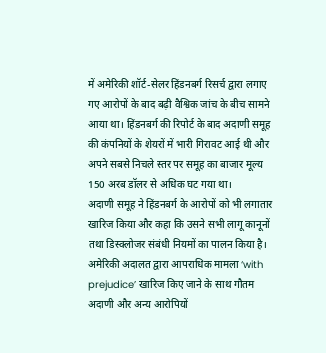में अमेरिकी शॉर्ट-सेलर हिंडनबर्ग रिसर्च द्वारा लगाए गए आरोपों के बाद बढ़ी वैश्विक जांच के बीच सामने आया था। हिंडनबर्ग की रिपोर्ट के बाद अदाणी समूह की कंपनियों के शेयरों में भारी गिरावट आई थी और अपने सबसे निचले स्तर पर समूह का बाजार मूल्य 150 अरब डॉलर से अधिक घट गया था।
अदाणी समूह ने हिंडनबर्ग के आरोपों को भी लगातार खारिज किया और कहा कि उसने सभी लागू कानूनों तथा डिस्क्लोजर संबंधी नियमों का पालन किया है।
अमेरिकी अदालत द्वारा आपराधिक मामला ‘with prejudice’ खारिज किए जाने के साथ गौतम अदाणी और अन्य आरोपियों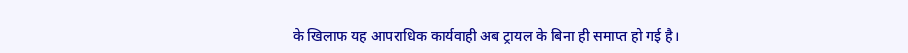के खिलाफ यह आपराधिक कार्यवाही अब ट्रायल के बिना ही समाप्त हो गई है।